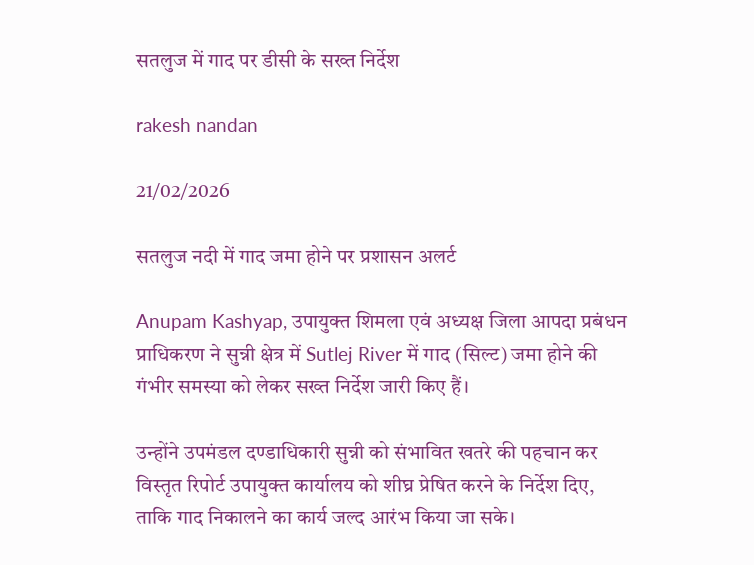सतलुज में गाद पर डीसी के सख्त निर्देश

rakesh nandan

21/02/2026

सतलुज नदी में गाद जमा होने पर प्रशासन अलर्ट

Anupam Kashyap, उपायुक्त शिमला एवं अध्यक्ष जिला आपदा प्रबंधन प्राधिकरण ने सुन्नी क्षेत्र में Sutlej River में गाद (सिल्ट) जमा होने की गंभीर समस्या को लेकर सख्त निर्देश जारी किए हैं।

उन्होंने उपमंडल दण्डाधिकारी सुन्नी को संभावित खतरे की पहचान कर विस्तृत रिपोर्ट उपायुक्त कार्यालय को शीघ्र प्रेषित करने के निर्देश दिए, ताकि गाद निकालने का कार्य जल्द आरंभ किया जा सके।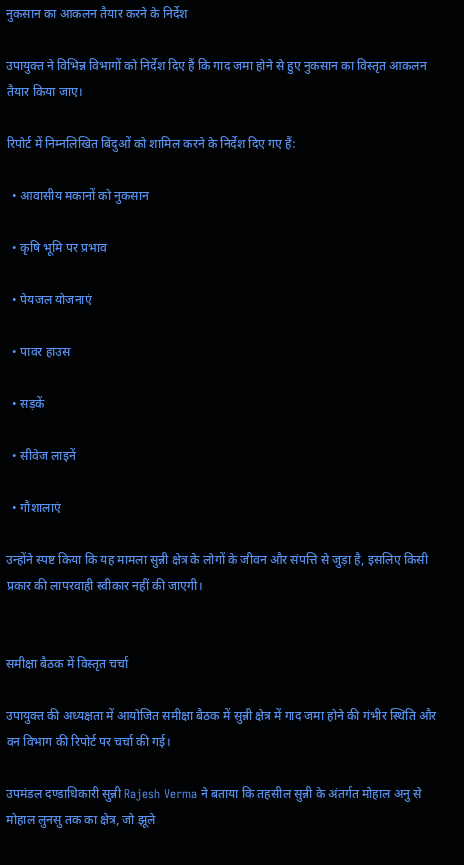नुकसान का आकलन तैयार करने के निर्देश

उपायुक्त ने विभिन्न विभागों को निर्देश दिए हैं कि गाद जमा होने से हुए नुकसान का विस्तृत आकलन तैयार किया जाए।

रिपोर्ट में निम्नलिखित बिंदुओं को शामिल करने के निर्देश दिए गए हैं:

  • आवासीय मकानों को नुकसान

  • कृषि भूमि पर प्रभाव

  • पेयजल योजनाएं

  • पावर हाउस

  • सड़कें

  • सीवेज लाइनें

  • गौशालाएं

उन्होंने स्पष्ट किया कि यह मामला सुन्नी क्षेत्र के लोगों के जीवन और संपत्ति से जुड़ा है, इसलिए किसी प्रकार की लापरवाही स्वीकार नहीं की जाएगी।


समीक्षा बैठक में विस्तृत चर्चा

उपायुक्त की अध्यक्षता में आयोजित समीक्षा बैठक में सुन्नी क्षेत्र में गाद जमा होने की गंभीर स्थिति और वन विभाग की रिपोर्ट पर चर्चा की गई।

उपमंडल दण्डाधिकारी सुन्नी Rajesh Verma ने बताया कि तहसील सुन्नी के अंतर्गत मोहाल अनु से मोहाल लुनसु तक का क्षेत्र, जो झूले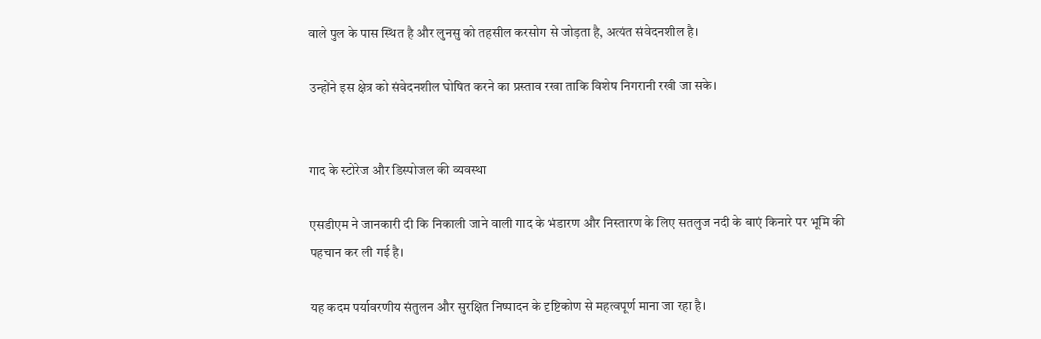वाले पुल के पास स्थित है और लुनसु को तहसील करसोग से जोड़ता है, अत्यंत संवेदनशील है।

उन्होंने इस क्षेत्र को संवेदनशील घोषित करने का प्रस्ताव रखा ताकि विशेष निगरानी रखी जा सके।


गाद के स्टोरेज और डिस्पोजल की व्यवस्था

एसडीएम ने जानकारी दी कि निकाली जाने वाली गाद के भंडारण और निस्तारण के लिए सतलुज नदी के बाएं किनारे पर भूमि की पहचान कर ली गई है।

यह कदम पर्यावरणीय संतुलन और सुरक्षित निष्पादन के दृष्टिकोण से महत्वपूर्ण माना जा रहा है।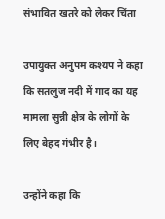संभावित खतरे को लेकर चिंता

उपायुक्त अनुपम कश्यप ने कहा कि सतलुज नदी में गाद का यह मामला सुन्नी क्षेत्र के लोगों के लिए बेहद गंभीर है।

उन्होंने कहा कि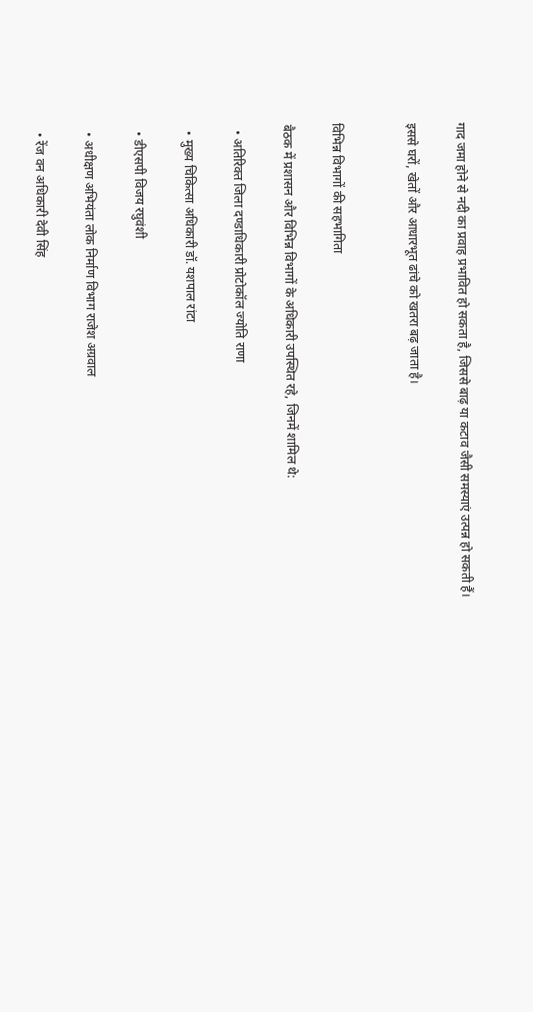गाद जमा होने से नदी का प्रवाह प्रभावित हो सकता है, जिससे बाढ़ या कटाव जैसी समस्याएं उत्पन्न हो सकती हैं।

इससे घरों, खेतों और आधारभूत ढांचे को खतरा बढ़ जाता है।


विभिन्न विभागों की सहभागिता

बैठक में प्रशासन और विभिन्न विभागों के अधिकारी उपस्थित रहे, जिनमें शामिल थे:

  • अतिरिक्त जिला दण्डाधिकारी प्रोटोकॉल ज्योति राणा

  • मुख्य चिकित्सा अधिकारी डॉ. यशपाल रांटा

  • डीएसपी विजय रघुवंशी

  • अधीक्षण अभियंता लोक निर्माण विभाग राजेश अग्रवाल

  • रेंज वन अधिकारी देवी सिंह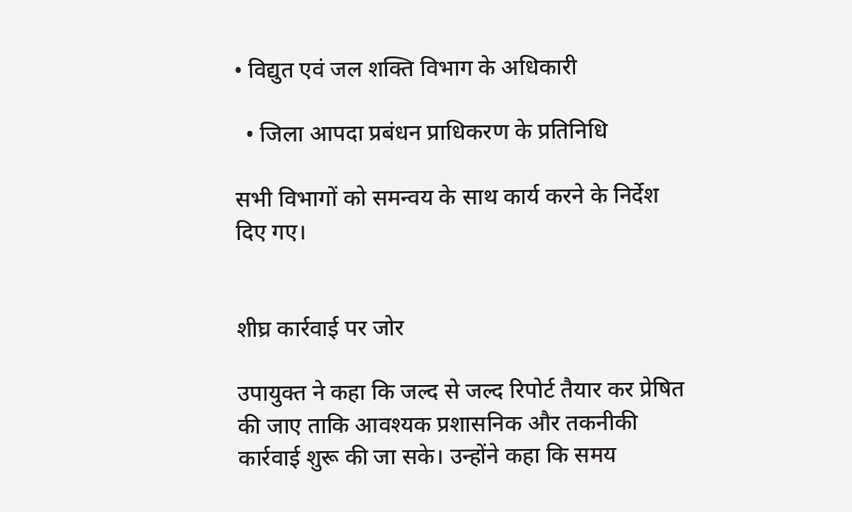• विद्युत एवं जल शक्ति विभाग के अधिकारी

  • जिला आपदा प्रबंधन प्राधिकरण के प्रतिनिधि

सभी विभागों को समन्वय के साथ कार्य करने के निर्देश दिए गए।


शीघ्र कार्रवाई पर जोर

उपायुक्त ने कहा कि जल्द से जल्द रिपोर्ट तैयार कर प्रेषित की जाए ताकि आवश्यक प्रशासनिक और तकनीकी कार्रवाई शुरू की जा सके। उन्होंने कहा कि समय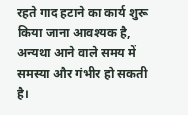रहते गाद हटाने का कार्य शुरू किया जाना आवश्यक है, अन्यथा आने वाले समय में समस्या और गंभीर हो सकती है।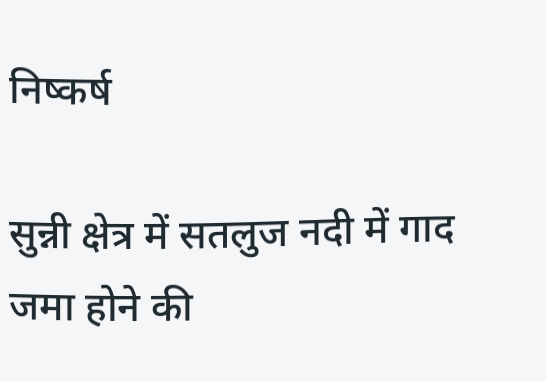निष्कर्ष

सुन्नी क्षेत्र में सतलुज नदी में गाद जमा होने की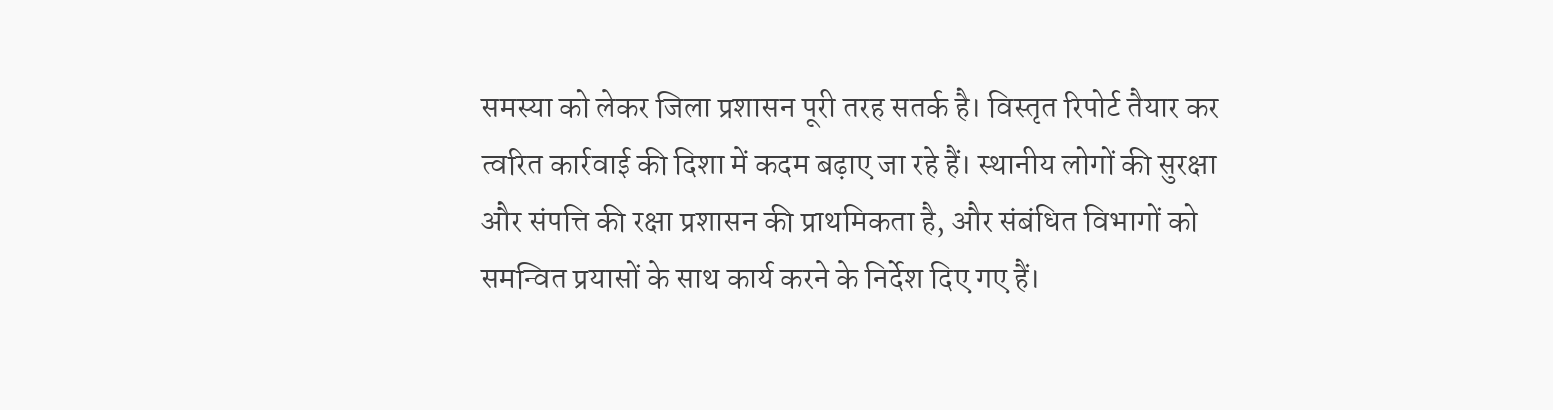समस्या को लेकर जिला प्रशासन पूरी तरह सतर्क है। विस्तृत रिपोर्ट तैयार कर त्वरित कार्रवाई की दिशा में कदम बढ़ाए जा रहे हैं। स्थानीय लोगों की सुरक्षा और संपत्ति की रक्षा प्रशासन की प्राथमिकता है, और संबंधित विभागों को समन्वित प्रयासों के साथ कार्य करने के निर्देश दिए गए हैं।